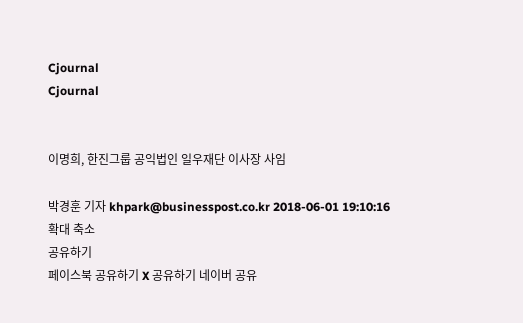Cjournal
Cjournal


이명희, 한진그룹 공익법인 일우재단 이사장 사임

박경훈 기자 khpark@businesspost.co.kr 2018-06-01 19:10:16
확대 축소
공유하기
페이스북 공유하기 X 공유하기 네이버 공유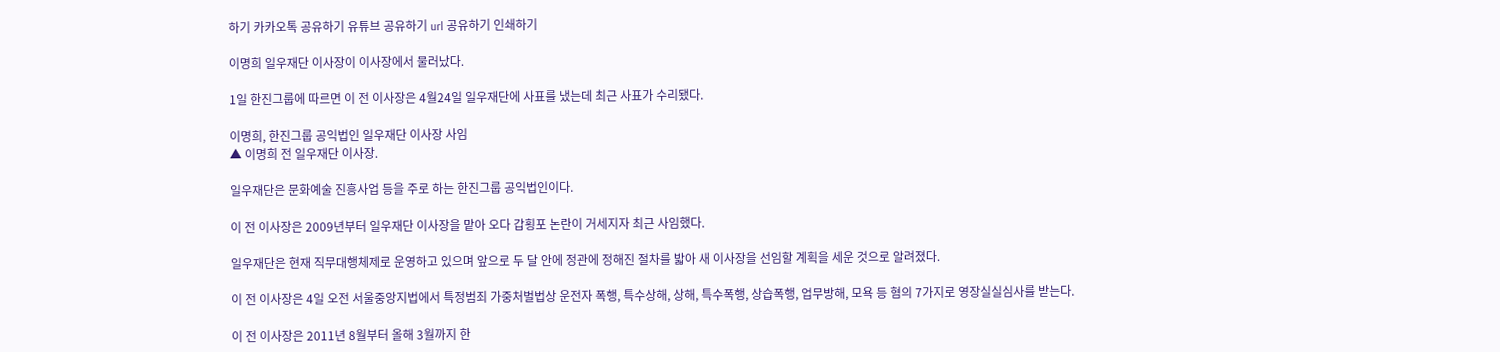하기 카카오톡 공유하기 유튜브 공유하기 url 공유하기 인쇄하기

이명희 일우재단 이사장이 이사장에서 물러났다.

1일 한진그룹에 따르면 이 전 이사장은 4월24일 일우재단에 사표를 냈는데 최근 사표가 수리됐다.

이명희, 한진그룹 공익법인 일우재단 이사장 사임
▲ 이명희 전 일우재단 이사장.

일우재단은 문화예술 진흥사업 등을 주로 하는 한진그룹 공익법인이다.

이 전 이사장은 2009년부터 일우재단 이사장을 맡아 오다 갑횡포 논란이 거세지자 최근 사임했다.

일우재단은 현재 직무대행체제로 운영하고 있으며 앞으로 두 달 안에 정관에 정해진 절차를 밟아 새 이사장을 선임할 계획을 세운 것으로 알려졌다.

이 전 이사장은 4일 오전 서울중앙지법에서 특정범죄 가중처벌법상 운전자 폭행, 특수상해, 상해, 특수폭행, 상습폭행, 업무방해, 모욕 등 혐의 7가지로 영장실실심사를 받는다.

이 전 이사장은 2011년 8월부터 올해 3월까지 한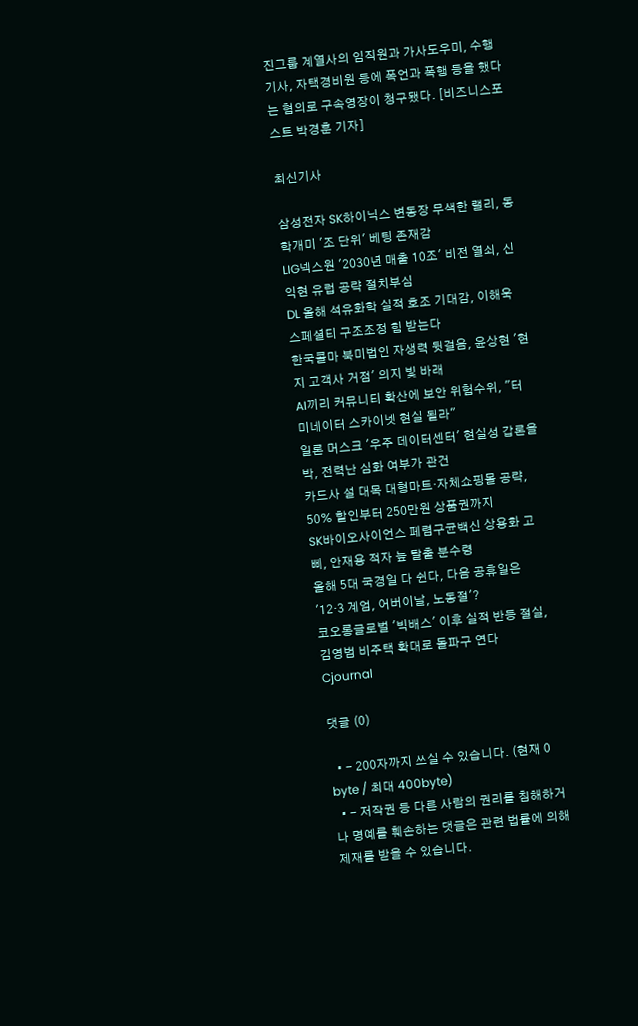진그룹 계열사의 임직원과 가사도우미, 수행기사, 자택경비원 등에 폭언과 폭행 등을 했다는 혐의로 구속영장이 청구됐다. [비즈니스포스트 박경훈 기자]

최신기사

삼성전자 SK하이닉스 변동장 무색한 랠리, 동학개미 '조 단위' 베팅 존재감
LIG넥스원 '2030년 매출 10조' 비전 열쇠, 신익현 유럽 공략 절치부심
DL 올해 석유화학 실적 호조 기대감, 이해욱 스페셜티 구조조정 힘 받는다
한국콜마 북미법인 자생력 뒷걸음, 윤상현 '현지 고객사 거점' 의지 빛 바래
AI끼리 커뮤니티 확산에 보안 위험수위, "터미네이터 스카이넷 현실 될라"
일론 머스크 '우주 데이터센터' 현실성 갑론을박, 전력난 심화 여부가 관건
카드사 설 대목 대형마트·자체쇼핑몰 공략, 50% 할인부터 250만원 상품권까지
SK바이오사이언스 페렴구균백신 상용화 고삐, 안재용 적자 늪 탈출 분수령
올해 5대 국경일 다 쉰다, 다음 공휴일은 '12·3 계엄, 어버이날, 노동절'?
코오롱글로벌 '빅배스' 이후 실적 반등 절실, 김영범 비주택 확대로 돌파구 연다
Cjournal

댓글 (0)

  • - 200자까지 쓰실 수 있습니다. (현재 0 byte / 최대 400byte)
  • - 저작권 등 다른 사람의 권리를 침해하거나 명예를 훼손하는 댓글은 관련 법률에 의해 제재를 받을 수 있습니다.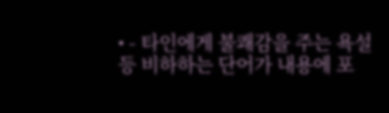• - 타인에게 불쾌감을 주는 욕설 등 비하하는 단어가 내용에 포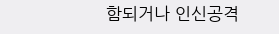함되거나 인신공격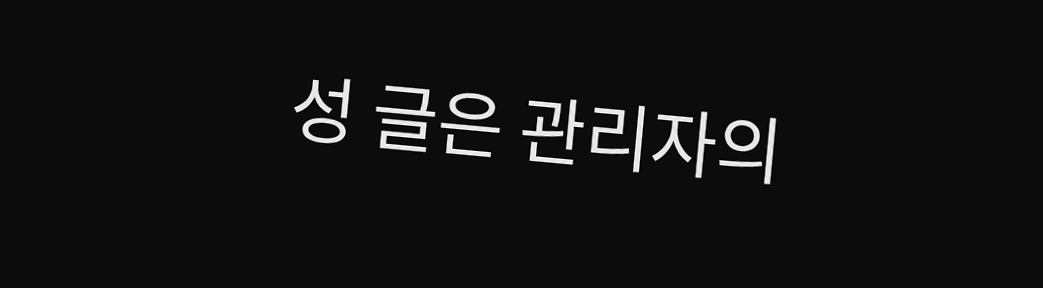성 글은 관리자의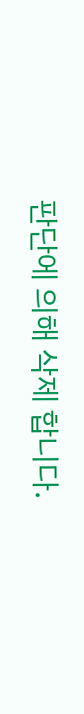판단에 의해 삭제 합니다.